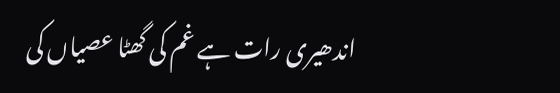اندھیری رات ہے غم کی گھٹا عصیاں کی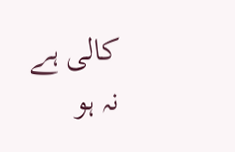کالی ہے
نہ ہو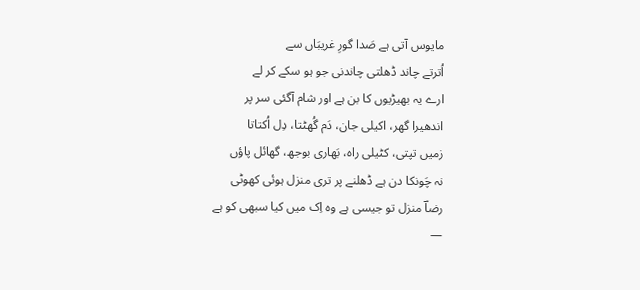مایوس آتی ہے صَدا گورِ غریبَاں سے
اُترتے چاند ڈھلتی چاندنی جو ہو سکے کر لے
ارے یہ بھیڑیوں کا بن ہے اور شام آگئی سر پر
اندھیرا گھر، اکیلی جان، دَم گُھٹتا، دِل اُکتاتا
زمیں تپتی، کٹیلی راہ، بَھاری بوجھ، گھائل پاؤں
نہ چَونکا دن ہے ڈھلنے پر تری منزل ہوئی کھوٹی
رضاؔ منزل تو جیسی ہے وہ اِک میں کیا سبھی کو ہے
—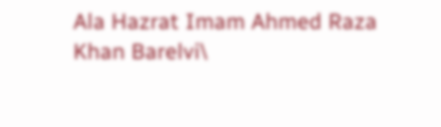Ala Hazrat Imam Ahmed Raza Khan Barelvi\